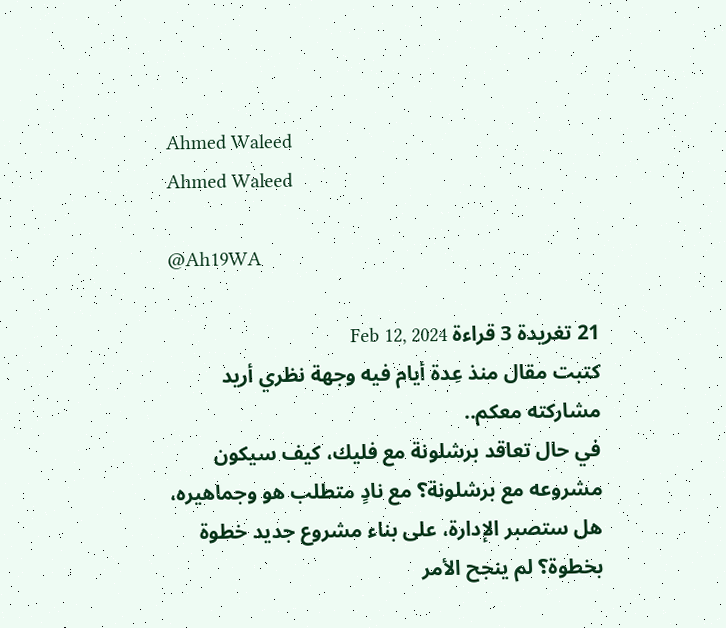Ahmed Waleed
Ahmed Waleed

@Ah19WA

21 تغريدة 3 قراءة Feb 12, 2024
كتبت مقال منذ عِدة أيام فيه وجهة نظري أريد مشاركته معكم..
في حال تعاقد برشلونة مع فليك، كيف سيكون مشروعه مع برشلونة؟ مع نادٍ متطلب هو وجماهيره، هل ستصبر الإدارة، على بناء مشروع جديد خطوة بخطوة؟ لم ينجح الأمر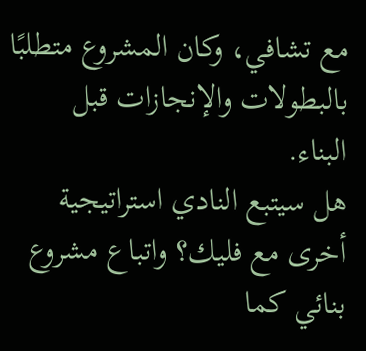مع تشافي، وكان المشروع متطلبًا بالبطولات والإنجازات قبل البناء.
هل سيتبع النادي استراتيجية أخرى مع فليك؟ واتباع مشروع بنائي كما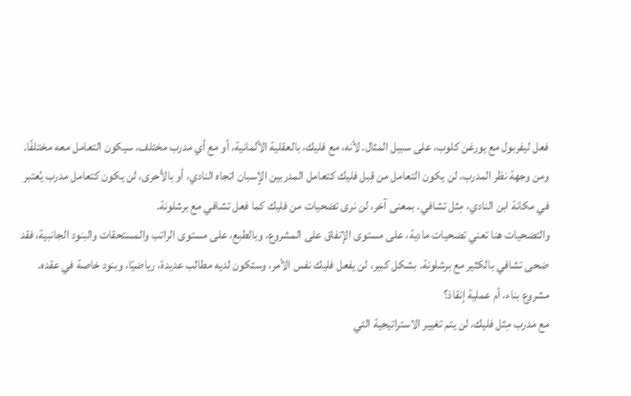فعل ليفربول مع يورغن كلوب، على سبيل المثال. لأنه، مع فليك، بالعقلية الألمانية، أو مع أي مدرب مختلف، سيكون التعامل معه مختلفًا.
ومن وجهة نظر المدرب، لن يكون التعامل من قِبل فليك كتعامل المدربين الإسبان اتجاه النادي، أو بالأحرى، لن يكون كتعامل مدرب يُعتبر في مكانة ابن النادي، مِثل تشافي. بمعنى آخر، لن نرى تضحيات من فليك كما فعل تشافي مع برشلونة.
والتضحيات هنا تعني تضحيات مادية، على مستوى الإنفاق على المشروع، وبالطبع، على مستوى الراتب والمستحقات والبنود الجانبية، فقد ضحى تشافي بالكثير مع برشلونة. بشكل كبير، لن يفعل فليك نفس الأمر، وستكون لديه مطالب عديدة، رياضيًا، وبنود خاصة في عقده.
مشروع بناء، أم عملية إنقاذ؟
مع مدرب مِثل فليك، لن يتم تغيير الاستراتيجية التي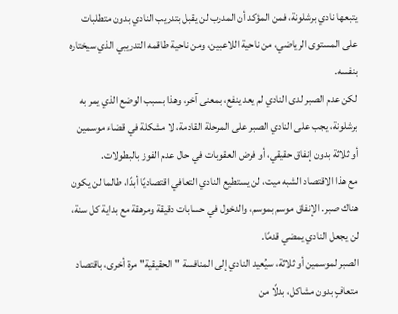يتبعها نادي برشلونة، فمن المؤكد أن المدرب لن يقبل بتدريب النادي بدون متطلبات على المستوى الرياضي، من ناحية اللاعبين، ومن ناحية طاقمه التدريبي الذي سيختاره بنفسه.
لكن عدم الصبر لدى النادي لم يعد ينفع، بمعنى آخر، وهذا بسبب الوضع الذي يمر به برشلونة، يجب على النادي الصبر على المرحلة القادمة، لا مشكلة في قضاء موسمين أو ثلاثة بدون إنفاق حقيقي، أو فرض العقوبات في حال عدم الفوز بالبطولات.
مع هذا الاقتصاد الشبه ميت، لن يستطيع النادي التعافي اقتصاديًا أبدًا، طالما لن يكون هناك صبر. الإنفاق موسم بموسم، والدخول في حسابات دقيقة ومرهقة مع بداية كل سنة، لن يجعل النادي يمضي قدمًا.
الصبر لموسمين أو ثلاثة، سيُعيد النادي إلى المنافسة "الحقيقية" مرة أخرى، باقتصاد متعافٍ بدون مشاكل، بدلًا من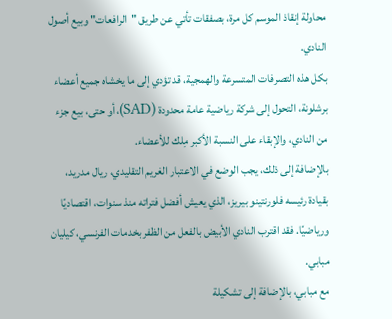محاولة إنقاذ الموسم كل مرة، بصفقات تأتي عن طريق "الرافعات" وبيع أصول النادي.
بكل هذه التصرفات المتسرعة والهمجية، قد تؤدي إلى ما يخشاه جميع أعضاء برشلونة، التحول إلى شركة رياضية عامة محدودة (SAD)، أو حتى، بيع جزء من النادي، والإبقاء على النسبة الأكبر مِلك للأعضاء.
بالإضافة إلى ذلك، يجب الوضع في الاعتبار الغريم التقليدي، ريال مدريد، بقيادة رئيسه فلورنتينو بيريز، الذي يعيش أفضل فتراته منذ سنوات، اقتصاديًا ورياضيًا. فقد اقترب النادي الأبيض بالفعل من الظفر بخدمات الفرنسي، كيليان مبابي.
مع مبابي، بالإضافة إلى تشكيلة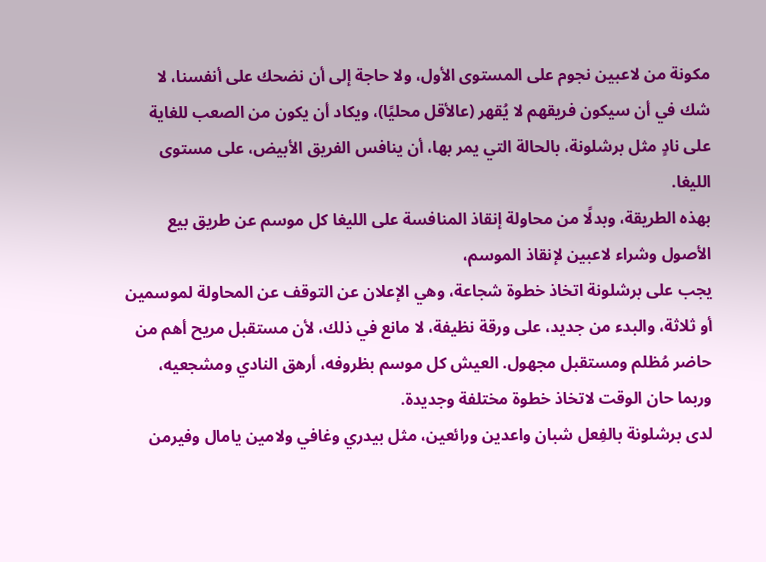مكونة من لاعبين نجوم على المستوى الأول، ولا حاجة إلى أن نضحك على أنفسنا، لا شك في أن سيكون فريقهم لا يُقهر (عالأقل محليًا)، ويكاد أن يكون من الصعب للغاية على نادٍ مثل برشلونة، بالحالة التي يمر بها، أن ينافس الفريق الأبيض، على مستوى الليغا.
بهذه الطريقة، وبدلًا من محاولة إنقاذ المنافسة على الليغا كل موسم عن طريق بيع الأصول وشراء لاعبين لإنقاذ الموسم،
يجب على برشلونة اتخاذ خطوة شجاعة، وهي الإعلان عن التوقف عن المحاولة لموسمين أو ثلاثة، والبدء من جديد، على ورقة نظيفة، لا مانع في ذلك، لأن مستقبل مريح أهم من حاضر مُظلم ومستقبل مجهول. العيش كل موسم بظروفه، أرهق النادي ومشجعيه، وربما حان الوقت لاتخاذ خطوة مختلفة وجديدة.
لدى برشلونة بالفِعل شبان واعدين ورائعين، مثل بيدري وغافي ولامين يامال وفيرمن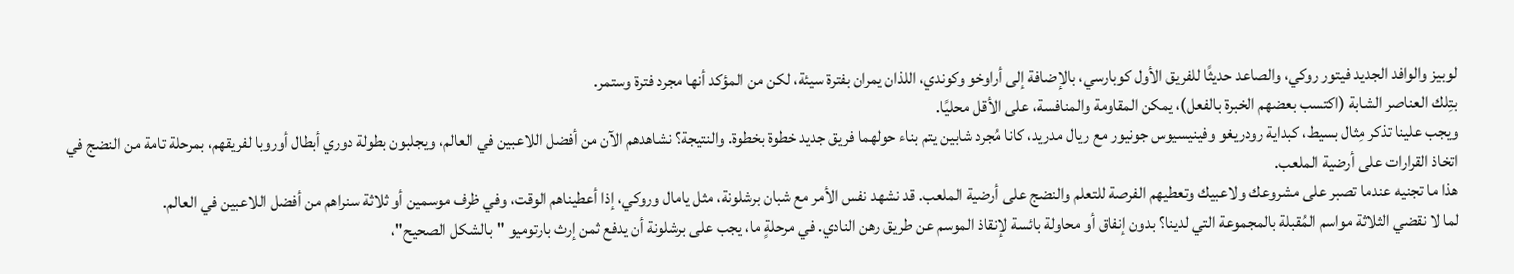لوبيز والوافد الجديد فيتور روكي، والصاعد حديثًا للفريق الأول كوبارسي، بالإضافة إلى أراوخو وكوندي، اللذان يمران بفترة سيئة، لكن من المؤكد أنها مجرد فترة وستمر.
بتِلك العناصر الشابة (اكتسب بعضهم الخبرة بالفعل)، يمكن المقاومة والمنافسة، على الأقل محليًا.
ويجب علينا تذكر مِثال بسيط، كبداية رودريغو وفينيسيوس جونيور مع ريال مدريد، كانا مُجرد شابين يتم بناء حولهما فريق جديد خطوة بخطوة. والنتيجة؟ نشاهدهم الآن من أفضل اللاعبين في العالم، ويجلبون بطولة دوري أبطال أوروبا لفريقهم، بمرحلة تامة من النضج في اتخاذ القرارات على أرضية الملعب.
هذا ما تجنيه عندما تصبر على مشروعك ولاعبيك وتعطيهم الفرصة للتعلم والنضج على أرضية الملعب. قد نشهد نفس الأمر مع شبان برشلونة، مثل يامال وروكي، إذا أعطيناهم الوقت، وفي ظرف موسمين أو ثلاثة سنراهم من أفضل اللاعبين في العالم.
لما لا نقضي الثلاثة مواسم المُقبلة بالمجموعة التي لدينا؟ بدون إنفاق أو محاولة بائسة لإنقاذ الموسم عن طريق رهن النادي. في مرحلةٍ ما، يجب على برشلونة أن يدفع ثمن إرث بارتوميو "بالشكل الصحيح"،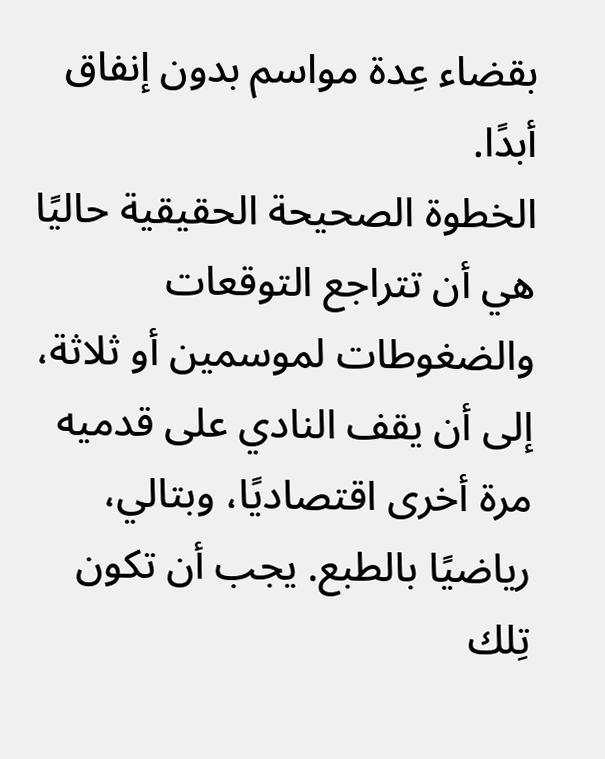بقضاء عِدة مواسم بدون إنفاق أبدًا.
الخطوة الصحيحة الحقيقية حاليًا هي أن تتراجع التوقعات والضغوطات لموسمين أو ثلاثة، إلى أن يقف النادي على قدميه مرة أخرى اقتصاديًا، وبتالي، رياضيًا بالطبع. يجب أن تكون تِلك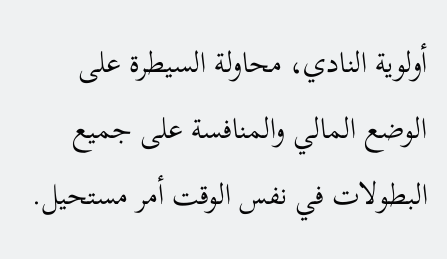أولوية النادي، محاولة السيطرة على الوضع المالي والمنافسة على جميع البطولات في نفس الوقت أمر مستحيل.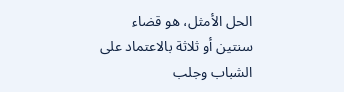الحل الأمثل، هو قضاء سنتين أو ثلاثة بالاعتماد على الشباب وجلب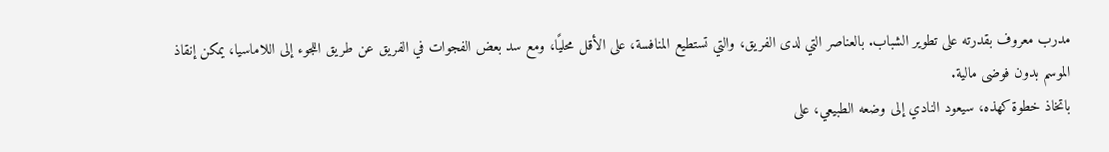مدرب معروف بقدرته على تطوير الشباب. بالعناصر التي لدى الفريق، والتي تستطيع المنافسة، على الأقل محليًا، ومع سد بعض الفجوات في الفريق عن طريق اللجوء إلى اللاماسيا، يمكن إنقاذ الموسم بدون فوضى مالية.
باتخاذ خطوة كهذه، سيعود النادي إلى وضعه الطبيعي، على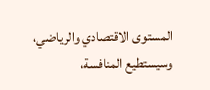المستوى الاقتصادي والرياضي، وسيستطيع المنافسة،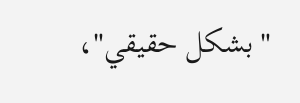"بشكل حقيقي"،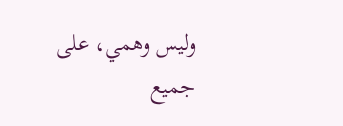وليس وهمي، على جميع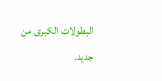البطولات الكبرى من جديد.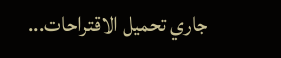جاري تحميل الاقتراحات...